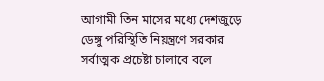আগামী তিন মাসের মধ্যে দেশজুড়ে ডেঙ্গু পরিস্থিতি নিয়ন্ত্রণে সরকার সর্বাত্মক প্রচেষ্টা চালাবে বলে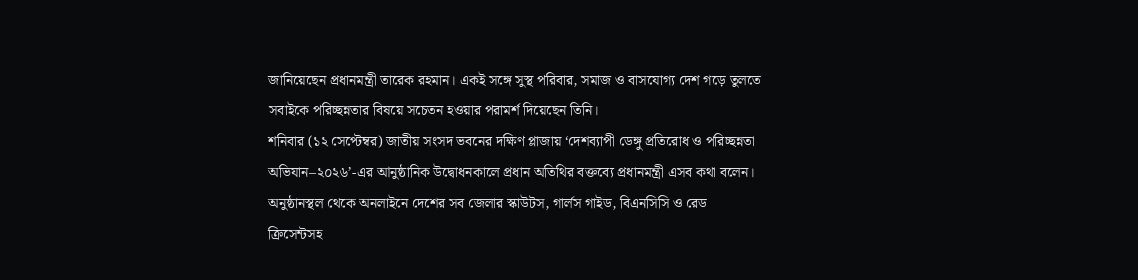জানিয়েছেন প্রধানমন্ত্রী তারেক রহমান। একই সঙ্গে সুস্থ পরিবার, সমাজ ও বাসযোগ্য দেশ গড়ে তুলতে সবাইকে পরিচ্ছন্নতার বিষয়ে সচেতন হওয়ার পরামর্শ দিয়েছেন তিনি।
শনিবার (১২ সেপ্টেম্বর) জাতীয় সংসদ ভবনের দক্ষিণ প্লাজায় ‘দেশব্যাপী ডেঙ্গু প্রতিরোধ ও পরিচ্ছন্নতা অভিযান–২০২৬’-এর আনুষ্ঠানিক উদ্বোধনকালে প্রধান অতিথির বক্তব্যে প্রধানমন্ত্রী এসব কথা বলেন। অনুষ্ঠানস্থল থেকে অনলাইনে দেশের সব জেলার স্কাউটস, গার্লস গাইড, বিএনসিসি ও রেড ক্রিসেন্টসহ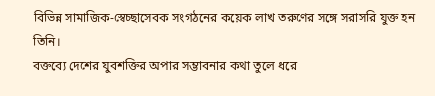বিভিন্ন সামাজিক-স্বেচ্ছাসেবক সংগঠনের কয়েক লাখ তরুণের সঙ্গে সরাসরি যুক্ত হন তিনি।
বক্তব্যে দেশের যুবশক্তির অপার সম্ভাবনার কথা তুলে ধরে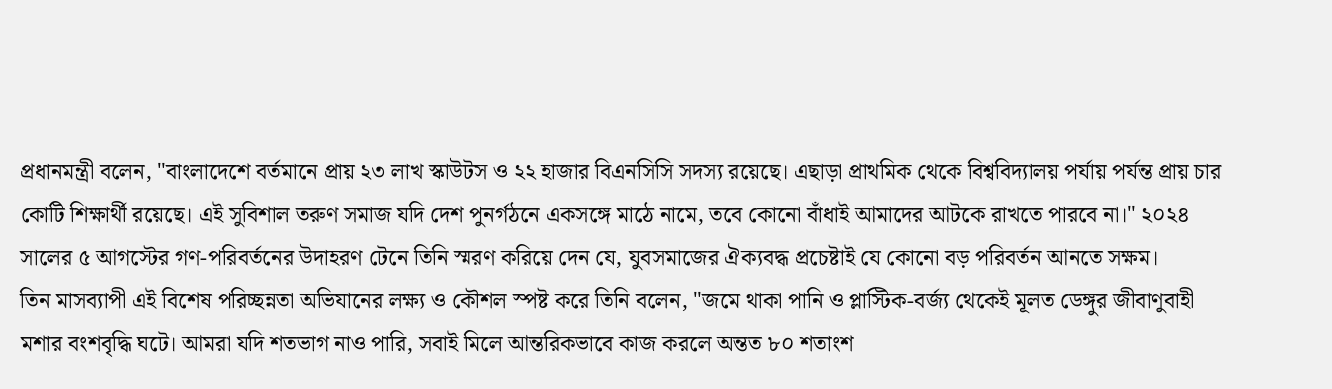প্রধানমন্ত্রী বলেন, "বাংলাদেশে বর্তমানে প্রায় ২৩ লাখ স্কাউটস ও ২২ হাজার বিএনসিসি সদস্য রয়েছে। এছাড়া প্রাথমিক থেকে বিশ্ববিদ্যালয় পর্যায় পর্যন্ত প্রায় চার কোটি শিক্ষার্থী রয়েছে। এই সুবিশাল তরুণ সমাজ যদি দেশ পুনর্গঠনে একসঙ্গে মাঠে নামে, তবে কোনো বাঁধাই আমাদের আটকে রাখতে পারবে না।" ২০২৪ সালের ৫ আগস্টের গণ-পরিবর্তনের উদাহরণ টেনে তিনি স্মরণ করিয়ে দেন যে, যুবসমাজের ঐক্যবদ্ধ প্রচেষ্টাই যে কোনো বড় পরিবর্তন আনতে সক্ষম।
তিন মাসব্যাপী এই বিশেষ পরিচ্ছন্নতা অভিযানের লক্ষ্য ও কৌশল স্পষ্ট করে তিনি বলেন, "জমে থাকা পানি ও প্লাস্টিক-বর্জ্য থেকেই মূলত ডেঙ্গুর জীবাণুবাহী মশার বংশবৃদ্ধি ঘটে। আমরা যদি শতভাগ নাও পারি, সবাই মিলে আন্তরিকভাবে কাজ করলে অন্তত ৮০ শতাংশ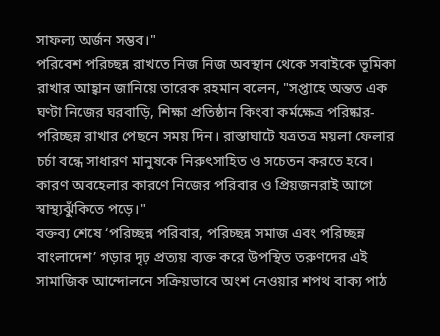সাফল্য অর্জন সম্ভব।"
পরিবেশ পরিচ্ছন্ন রাখতে নিজ নিজ অবস্থান থেকে সবাইকে ভূমিকা রাখার আহ্বান জানিয়ে তারেক রহমান বলেন, "সপ্তাহে অন্তত এক ঘণ্টা নিজের ঘরবাড়ি, শিক্ষা প্রতিষ্ঠান কিংবা কর্মক্ষেত্র পরিষ্কার-পরিচ্ছন্ন রাখার পেছনে সময় দিন। রাস্তাঘাটে যত্রতত্র ময়লা ফেলার চর্চা বন্ধে সাধারণ মানুষকে নিরুৎসাহিত ও সচেতন করতে হবে। কারণ অবহেলার কারণে নিজের পরিবার ও প্রিয়জনরাই আগে স্বাস্থ্যঝুঁকিতে পড়ে।"
বক্তব্য শেষে ‘পরিচ্ছন্ন পরিবার, পরিচ্ছন্ন সমাজ এবং পরিচ্ছন্ন বাংলাদেশ’ গড়ার দৃঢ় প্রত্যয় ব্যক্ত করে উপস্থিত তরুণদের এই সামাজিক আন্দোলনে সক্রিয়ভাবে অংশ নেওয়ার শপথ বাক্য পাঠ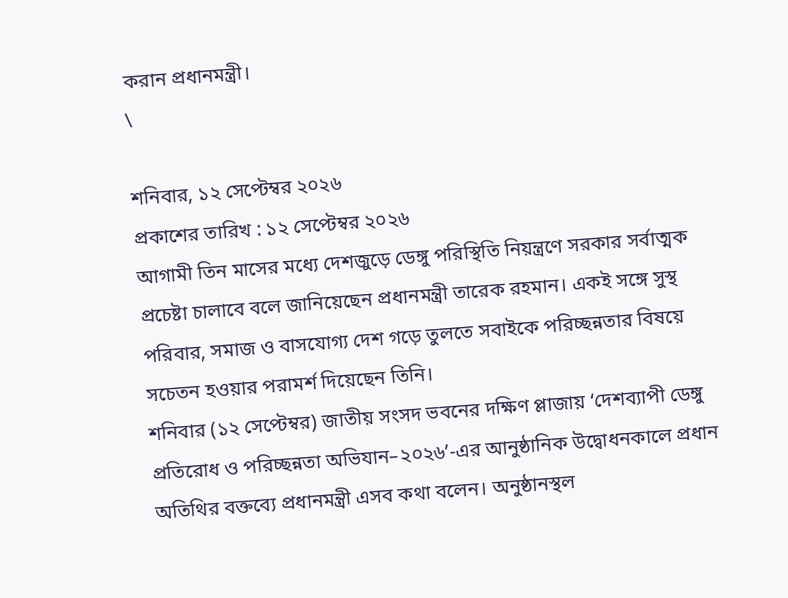করান প্রধানমন্ত্রী।
\

শনিবার, ১২ সেপ্টেম্বর ২০২৬
প্রকাশের তারিখ : ১২ সেপ্টেম্বর ২০২৬
আগামী তিন মাসের মধ্যে দেশজুড়ে ডেঙ্গু পরিস্থিতি নিয়ন্ত্রণে সরকার সর্বাত্মক প্রচেষ্টা চালাবে বলে জানিয়েছেন প্রধানমন্ত্রী তারেক রহমান। একই সঙ্গে সুস্থ পরিবার, সমাজ ও বাসযোগ্য দেশ গড়ে তুলতে সবাইকে পরিচ্ছন্নতার বিষয়ে সচেতন হওয়ার পরামর্শ দিয়েছেন তিনি।
শনিবার (১২ সেপ্টেম্বর) জাতীয় সংসদ ভবনের দক্ষিণ প্লাজায় ‘দেশব্যাপী ডেঙ্গু প্রতিরোধ ও পরিচ্ছন্নতা অভিযান–২০২৬’-এর আনুষ্ঠানিক উদ্বোধনকালে প্রধান অতিথির বক্তব্যে প্রধানমন্ত্রী এসব কথা বলেন। অনুষ্ঠানস্থল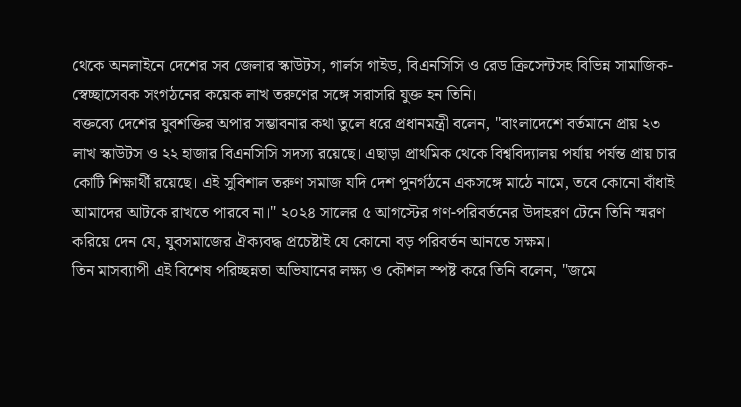থেকে অনলাইনে দেশের সব জেলার স্কাউটস, গার্লস গাইড, বিএনসিসি ও রেড ক্রিসেন্টসহ বিভিন্ন সামাজিক-স্বেচ্ছাসেবক সংগঠনের কয়েক লাখ তরুণের সঙ্গে সরাসরি যুক্ত হন তিনি।
বক্তব্যে দেশের যুবশক্তির অপার সম্ভাবনার কথা তুলে ধরে প্রধানমন্ত্রী বলেন, "বাংলাদেশে বর্তমানে প্রায় ২৩ লাখ স্কাউটস ও ২২ হাজার বিএনসিসি সদস্য রয়েছে। এছাড়া প্রাথমিক থেকে বিশ্ববিদ্যালয় পর্যায় পর্যন্ত প্রায় চার কোটি শিক্ষার্থী রয়েছে। এই সুবিশাল তরুণ সমাজ যদি দেশ পুনর্গঠনে একসঙ্গে মাঠে নামে, তবে কোনো বাঁধাই আমাদের আটকে রাখতে পারবে না।" ২০২৪ সালের ৫ আগস্টের গণ-পরিবর্তনের উদাহরণ টেনে তিনি স্মরণ করিয়ে দেন যে, যুবসমাজের ঐক্যবদ্ধ প্রচেষ্টাই যে কোনো বড় পরিবর্তন আনতে সক্ষম।
তিন মাসব্যাপী এই বিশেষ পরিচ্ছন্নতা অভিযানের লক্ষ্য ও কৌশল স্পষ্ট করে তিনি বলেন, "জমে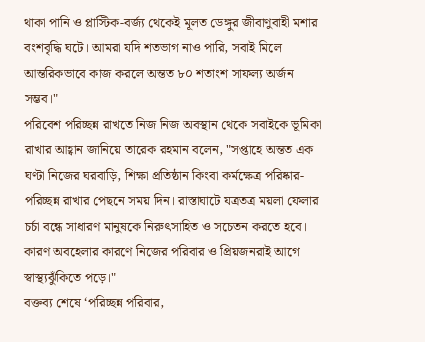থাকা পানি ও প্লাস্টিক-বর্জ্য থেকেই মূলত ডেঙ্গুর জীবাণুবাহী মশার বংশবৃদ্ধি ঘটে। আমরা যদি শতভাগ নাও পারি, সবাই মিলে আন্তরিকভাবে কাজ করলে অন্তত ৮০ শতাংশ সাফল্য অর্জন সম্ভব।"
পরিবেশ পরিচ্ছন্ন রাখতে নিজ নিজ অবস্থান থেকে সবাইকে ভূমিকা রাখার আহ্বান জানিয়ে তারেক রহমান বলেন, "সপ্তাহে অন্তত এক ঘণ্টা নিজের ঘরবাড়ি, শিক্ষা প্রতিষ্ঠান কিংবা কর্মক্ষেত্র পরিষ্কার-পরিচ্ছন্ন রাখার পেছনে সময় দিন। রাস্তাঘাটে যত্রতত্র ময়লা ফেলার চর্চা বন্ধে সাধারণ মানুষকে নিরুৎসাহিত ও সচেতন করতে হবে। কারণ অবহেলার কারণে নিজের পরিবার ও প্রিয়জনরাই আগে স্বাস্থ্যঝুঁকিতে পড়ে।"
বক্তব্য শেষে ‘পরিচ্ছন্ন পরিবার,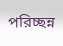পরিচ্ছন্ন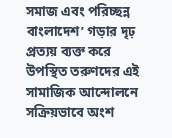সমাজ এবং পরিচ্ছন্ন বাংলাদেশ’ গড়ার দৃঢ় প্রত্যয় ব্যক্ত করে উপস্থিত তরুণদের এই সামাজিক আন্দোলনে সক্রিয়ভাবে অংশ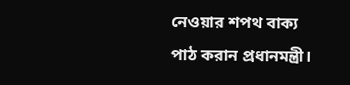নেওয়ার শপথ বাক্য পাঠ করান প্রধানমন্ত্রী।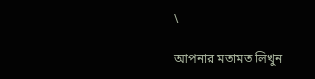\

আপনার মতামত লিখুন